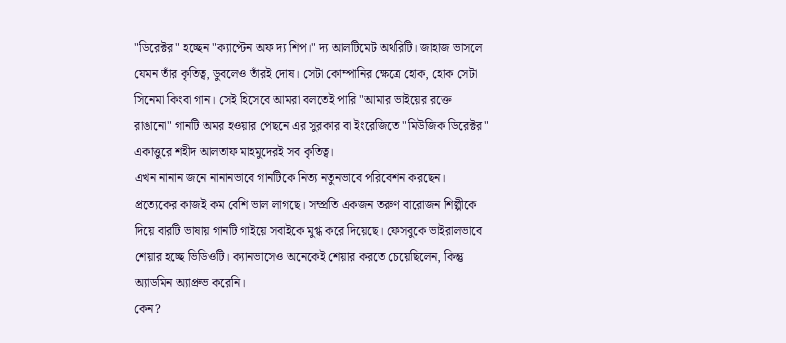"ডিরেক্টর" হচ্ছেন "ক্যাপ্টেন অফ দ্য শিপ।" দ্য আলটিমেট অথরিটি। জাহাজ ভাসলে যেমন তাঁর কৃতিত্ব, ডুবলেও তাঁরই দোষ। সেটা কোম্পানির ক্ষেত্রে হোক, হোক সেটা সিনেমা কিংবা গান। সেই হিসেবে আমরা বলতেই পারি "আমার ভাইয়ের রক্তে রাঙানো" গানটি অমর হওয়ার পেছনে এর সুরকার বা ইংরেজিতে "মিউজিক ডিরেক্টর" একাত্তুরে শহীদ আলতাফ মাহমুদেরই সব কৃতিত্ব।
এখন নানান জনে নানানভাবে গানটিকে নিত্য নতুনভাবে পরিবেশন করছেন। প্রত্যেকের কাজই কম বেশি ভাল লাগছে। সম্প্রতি একজন তরুণ বারোজন শিল্পীকে দিয়ে বারটি ভাষায় গানটি গাইয়ে সবাইকে মুগ্ধ করে দিয়েছে। ফেসবুকে ভাইরালভাবে শেয়ার হচ্ছে ভিডিওটি। ক্যানভাসেও অনেকেই শেয়ার করতে চেয়েছিলেন, কিন্তু অ্যাডমিন অ্যাপ্রুভ করেনি।
কেন?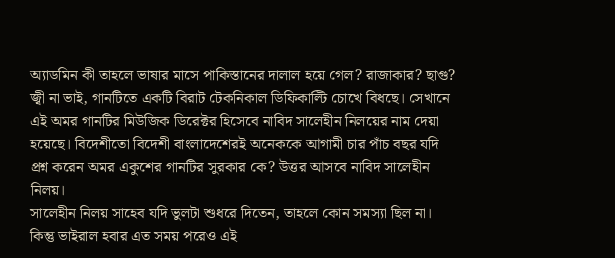অ্যাডমিন কী তাহলে ভাষার মাসে পাকিস্তানের দালাল হয়ে গেল? রাজাকার? ছাগু?
জ্বী না ভাই, গানটিতে একটি বিরাট টেকনিকাল ডিফিকাল্টি চোখে বিধছে। সেখানে এই অমর গানটির মিউজিক ডিরেক্টর হিসেবে নাবিদ সালেহীন নিলয়ের নাম দেয়া হয়েছে। বিদেশীতো বিদেশী বাংলাদেশেরই অনেককে আগামী চার পাঁচ বছর যদি প্রশ্ন করেন অমর একুশের গানটির সুরকার কে? উত্তর আসবে নাবিদ সালেহীন নিলয়।
সালেহীন নিলয় সাহেব যদি ভুলটা শুধরে দিতেন, তাহলে কোন সমস্যা ছিল না। কিন্তু ভাইরাল হবার এত সময় পরেও এই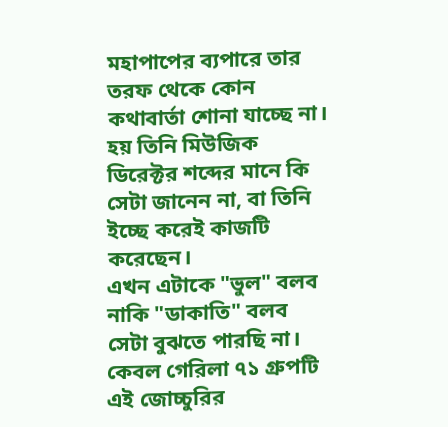মহাপাপের ব্যপারে তার তরফ থেকে কোন কথাবার্তা শোনা যাচ্ছে না। হয় তিনি মিউজিক ডিরেক্টর শব্দের মানে কি সেটা জানেন না, বা তিনি ইচ্ছে করেই কাজটি করেছেন।
এখন এটাকে "ভুল" বলব নাকি "ডাকাতি" বলব সেটা বুঝতে পারছি না।
কেবল গেরিলা ৭১ গ্রুপটি এই জোচ্চুরির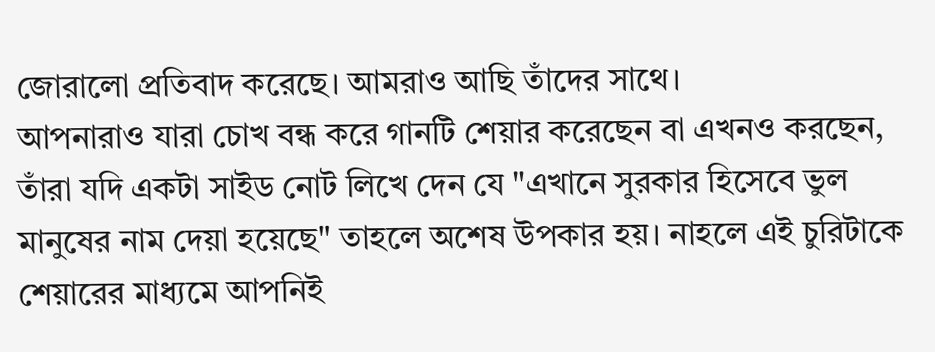জোরালো প্রতিবাদ করেছে। আমরাও আছি তাঁদের সাথে।
আপনারাও যারা চোখ বন্ধ করে গানটি শেয়ার করেছেন বা এখনও করছেন, তাঁরা যদি একটা সাইড নোট লিখে দেন যে "এখানে সুরকার হিসেবে ভুল মানুষের নাম দেয়া হয়েছে" তাহলে অশেষ উপকার হয়। নাহলে এই চুরিটাকে শেয়ারের মাধ্যমে আপনিই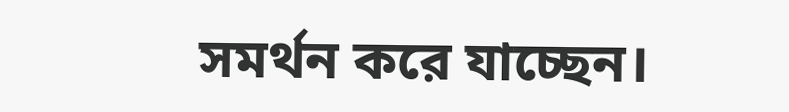সমর্থন করে যাচ্ছেন।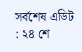সর্বশেষ এডিট : ২৪ শে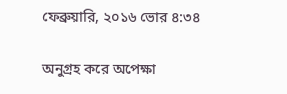ফেব্রুয়ারি, ২০১৬ ভোর ৪:৩৪

অনুগ্রহ করে অপেক্ষা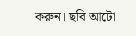করুন। ছবি আটো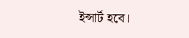ইন্সার্ট হবে।